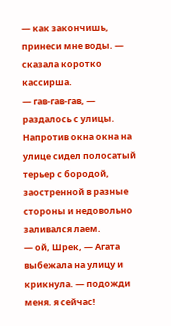— как закончишь, принеси мне воды. — сказала коротко кассирша.
— гав-гав-гав, — раздалось с улицы.
Напротив окна окна на улице сидел полосатый терьер с бородой, заостренной в разные стороны и недовольно заливался лаем.
— ой, Шрек, — Агата выбежала на улицу и крикнула. — подожди меня. я сейчас!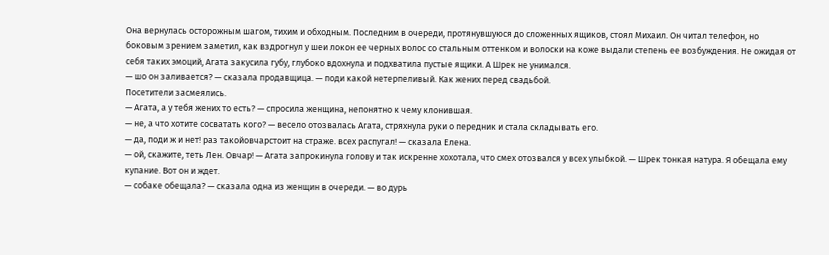Она вернулась осторожным шагом, тихим и обходным. Последним в очереди, протянувшуюся до сложенных ящиков, стоял Михаил. Он читал телефон, но боковым зрением заметил, как вздрогнул у шеи локон ее черных волос со стальным оттенком и волоски на коже выдали степень ее возбуждения. Не ожидая от себя таких эмоций, Агата закусила губу, глубоко вдохнула и подхватила пустые ящики. А Шрек не унимался.
— шо он заливается? — сказала продавщица. — поди какой нетерпеливый. Как жених перед свадьбой.
Посетители засмеялись.
— Агата, а у тебя жених то есть? — спросила женщина, непонятно к чему клонившая.
— не, а что хотите сосватать кого? — весело отозвалась Агата, стряхнула руки о передник и стала складывать его.
— да, поди ж и нет! раз такойовчарстоит на страже. всех распугал! — сказала Елена.
— ой, скажите, теть Лен. Овчар! — Агата запрокинула голову и так искренне хохотала, что смех отозвался у всех улыбкой. — Шрек тонкая натура. Я обещала ему купание. Вот он и ждет.
— собаке обещала? — сказала одна из женщин в очереди. — во дурь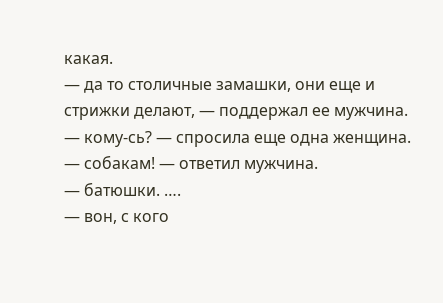какая.
— да то столичные замашки, они еще и стрижки делают, — поддержал ее мужчина.
— кому-сь? — спросила еще одна женщина.
— собакам! — ответил мужчина.
— батюшки. ….
— вон, с кого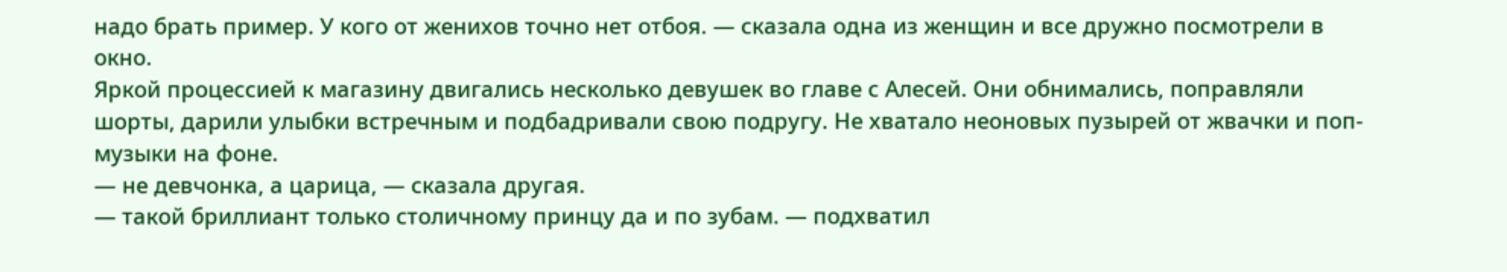надо брать пример. У кого от женихов точно нет отбоя. — сказала одна из женщин и все дружно посмотрели в окно.
Яркой процессией к магазину двигались несколько девушек во главе с Алесей. Они обнимались, поправляли шорты, дарили улыбки встречным и подбадривали свою подругу. Не хватало неоновых пузырей от жвачки и поп-музыки на фоне.
— не девчонка, а царица, — сказала другая.
— такой бриллиант только столичному принцу да и по зубам. — подхватил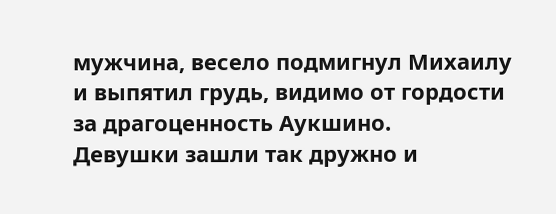мужчина, весело подмигнул Михаилу и выпятил грудь, видимо от гордости за драгоценность Аукшино.
Девушки зашли так дружно и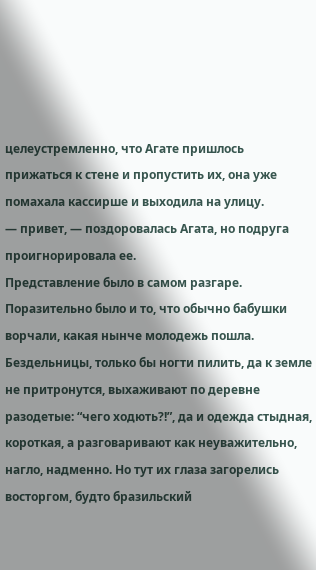целеустремленно, что Агате пришлось прижаться к стене и пропустить их, она уже помахала кассирше и выходила на улицу.
— привет, — поздоровалась Агата, но подруга проигнорировала ее.
Представление было в самом разгаре. Поразительно было и то, что обычно бабушки ворчали, какая нынче молодежь пошла. Бездельницы, только бы ногти пилить, да к земле не притронутся, выхаживают по деревне разодетые: “чего ходють?!”, да и одежда стыдная, короткая, а разговаривают как неуважительно, нагло, надменно. Но тут их глаза загорелись восторгом, будто бразильский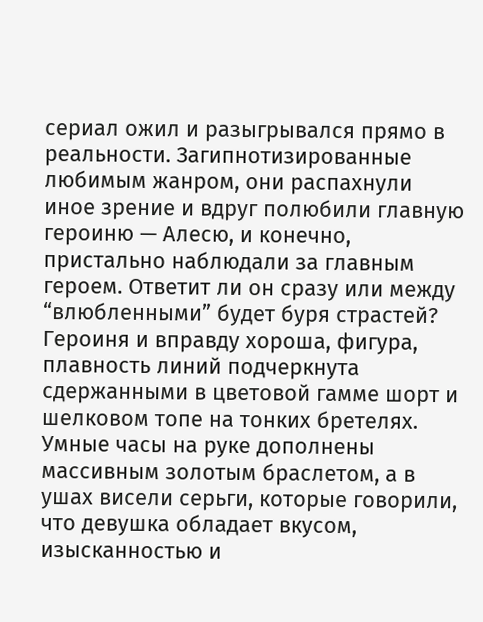сериал ожил и разыгрывался прямо в реальности. Загипнотизированные любимым жанром, они распахнули иное зрение и вдруг полюбили главную героиню — Алесю, и конечно, пристально наблюдали за главным героем. Ответит ли он сразу или между “влюбленными” будет буря страстей?
Героиня и вправду хороша, фигура, плавность линий подчеркнута сдержанными в цветовой гамме шорт и шелковом топе на тонких бретелях. Умные часы на руке дополнены массивным золотым браслетом, а в ушах висели серьги, которые говорили, что девушка обладает вкусом, изысканностью и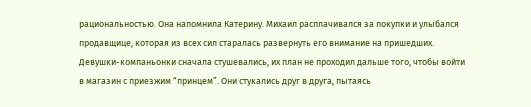рациональностью. Она напомнила Катерину. Михаил расплачивался за покупки и улыбался продавщице, которая из всех сил старалась развернуть его внимание на пришедших. Девушки-компаньонки сначала стушевались, их план не проходил дальше того, чтобы войти в магазин с приезжим “принцем”. Они стукались друг в друга, пытаясь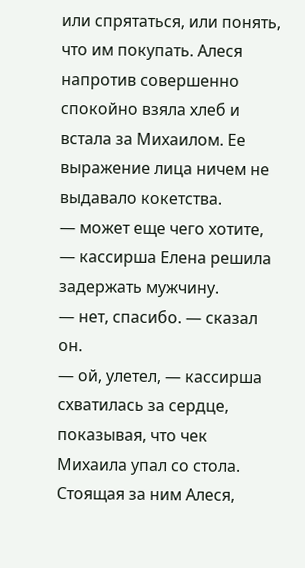или спрятаться, или понять, что им покупать. Алеся напротив совершенно спокойно взяла хлеб и встала за Михаилом. Ее выражение лица ничем не выдавало кокетства.
— может еще чего хотите, — кассирша Елена решила задержать мужчину.
— нет, спасибо. — сказал он.
— ой, улетел, — кассирша схватилась за сердце, показывая, что чек Михаила упал со стола.
Стоящая за ним Алеся,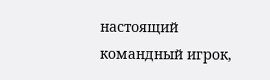настоящий командный игрок,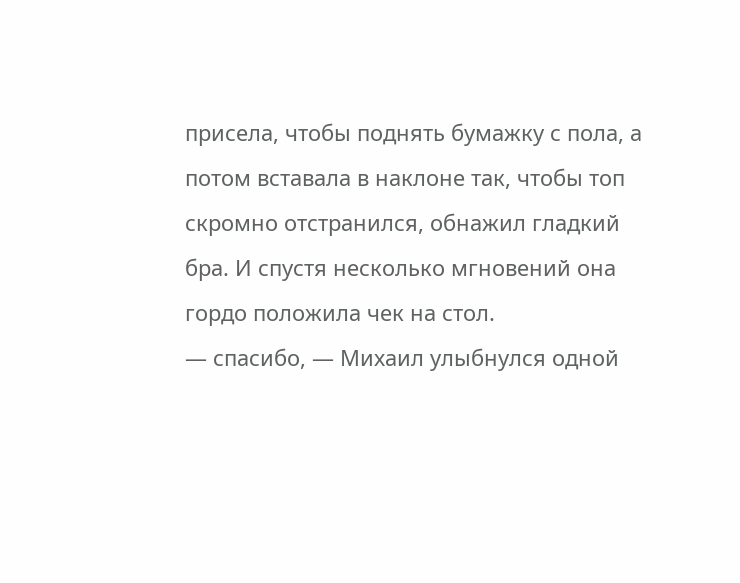присела, чтобы поднять бумажку с пола, а потом вставала в наклоне так, чтобы топ скромно отстранился, обнажил гладкий бра. И спустя несколько мгновений она гордо положила чек на стол.
— спасибо, — Михаил улыбнулся одной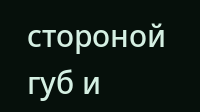стороной губ и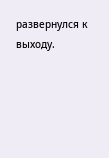развернулся к выходу.